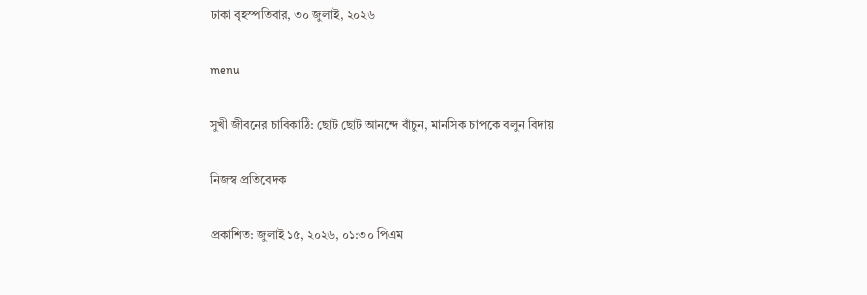ঢাকা বৃহস্পতিবার, ৩০ জুলাই, ২০২৬

menu

সুখী জীবনের চাবিকাঠি: ছোট ছোট আনন্দে বাঁচুন, মানসিক চাপকে বলুন বিদায়

নিজস্ব প্রতিবেদক

প্রকাশিত: জুলাই ১৫, ২০২৬, ০১:৩০ পিএম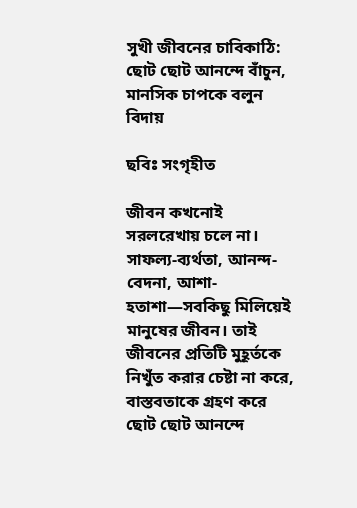সুখী জীবনের চাবিকাঠি: ছোট ছোট আনন্দে বাঁচুন, মানসিক চাপকে বলুন বিদায়

ছবিঃ সংগৃহীত

জীবন কখনোই সরলরেখায় চলে না। সাফল্য-ব্যর্থতা, আনন্দ-বেদনা, আশা-হতাশা—সবকিছু মিলিয়েই মানুষের জীবন। তাই জীবনের প্রতিটি মুহূর্তকে নিখুঁত করার চেষ্টা না করে, বাস্তবতাকে গ্রহণ করে ছোট ছোট আনন্দে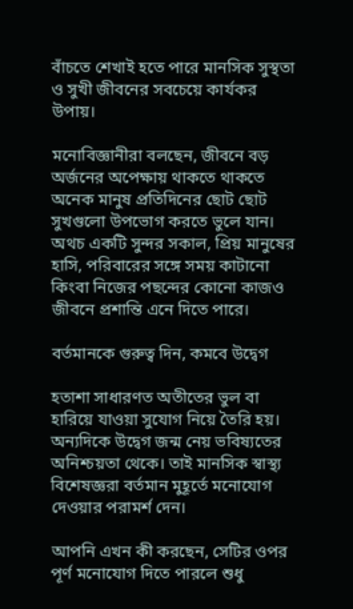বাঁচতে শেখাই হতে পারে মানসিক সুস্থতা ও সুখী জীবনের সবচেয়ে কার্যকর উপায়।

মনোবিজ্ঞানীরা বলছেন, জীবনে বড় অর্জনের অপেক্ষায় থাকতে থাকতে অনেক মানুষ প্রতিদিনের ছোট ছোট সুখগুলো উপভোগ করতে ভুলে যান। অথচ একটি সুন্দর সকাল, প্রিয় মানুষের হাসি, পরিবারের সঙ্গে সময় কাটানো কিংবা নিজের পছন্দের কোনো কাজও জীবনে প্রশান্তি এনে দিতে পারে।

বর্তমানকে গুরুত্ব দিন, কমবে উদ্বেগ

হতাশা সাধারণত অতীতের ভুল বা হারিয়ে যাওয়া সুযোগ নিয়ে তৈরি হয়। অন্যদিকে উদ্বেগ জন্ম নেয় ভবিষ্যতের অনিশ্চয়তা থেকে। তাই মানসিক স্বাস্থ্য বিশেষজ্ঞরা বর্তমান মুহূর্তে মনোযোগ দেওয়ার পরামর্শ দেন।

আপনি এখন কী করছেন, সেটির ওপর পূর্ণ মনোযোগ দিতে পারলে শুধু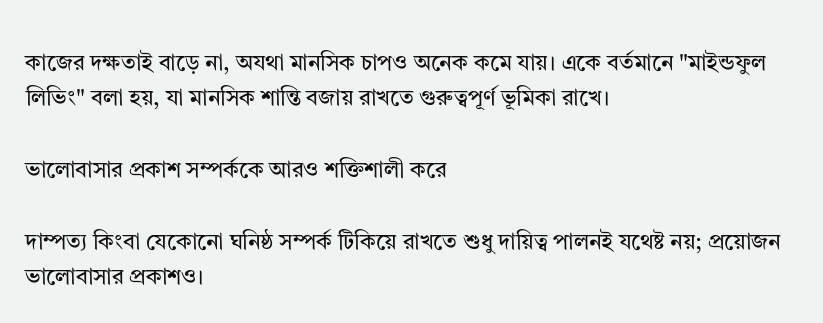কাজের দক্ষতাই বাড়ে না, অযথা মানসিক চাপও অনেক কমে যায়। একে বর্তমানে "মাইন্ডফুল লিভিং" বলা হয়, যা মানসিক শান্তি বজায় রাখতে গুরুত্বপূর্ণ ভূমিকা রাখে।

ভালোবাসার প্রকাশ সম্পর্ককে আরও শক্তিশালী করে

দাম্পত্য কিংবা যেকোনো ঘনিষ্ঠ সম্পর্ক টিকিয়ে রাখতে শুধু দায়িত্ব পালনই যথেষ্ট নয়; প্রয়োজন ভালোবাসার প্রকাশও।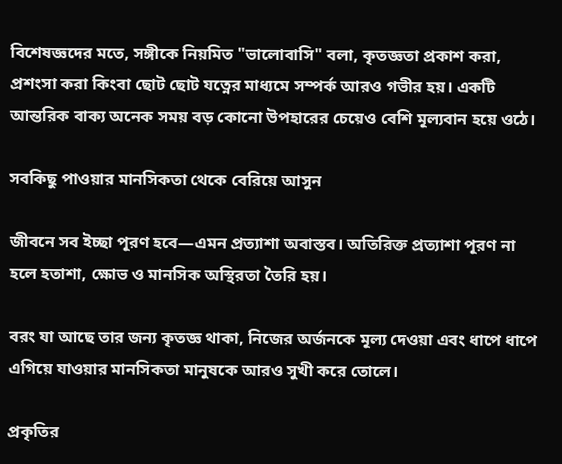বিশেষজ্ঞদের মতে, সঙ্গীকে নিয়মিত "ভালোবাসি" বলা, কৃতজ্ঞতা প্রকাশ করা, প্রশংসা করা কিংবা ছোট ছোট যত্নের মাধ্যমে সম্পর্ক আরও গভীর হয়। একটি আন্তরিক বাক্য অনেক সময় বড় কোনো উপহারের চেয়েও বেশি মূল্যবান হয়ে ওঠে।

সবকিছু পাওয়ার মানসিকতা থেকে বেরিয়ে আসুন

জীবনে সব ইচ্ছা পূরণ হবে—এমন প্রত্যাশা অবাস্তব। অতিরিক্ত প্রত্যাশা পূরণ না হলে হতাশা, ক্ষোভ ও মানসিক অস্থিরতা তৈরি হয়।

বরং যা আছে তার জন্য কৃতজ্ঞ থাকা, নিজের অর্জনকে মূল্য দেওয়া এবং ধাপে ধাপে এগিয়ে যাওয়ার মানসিকতা মানুষকে আরও সুখী করে তোলে।

প্রকৃতির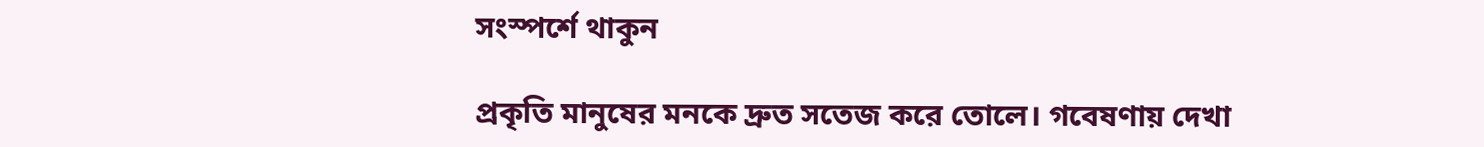সংস্পর্শে থাকুন

প্রকৃতি মানুষের মনকে দ্রুত সতেজ করে তোলে। গবেষণায় দেখা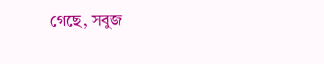গেছে, সবুজ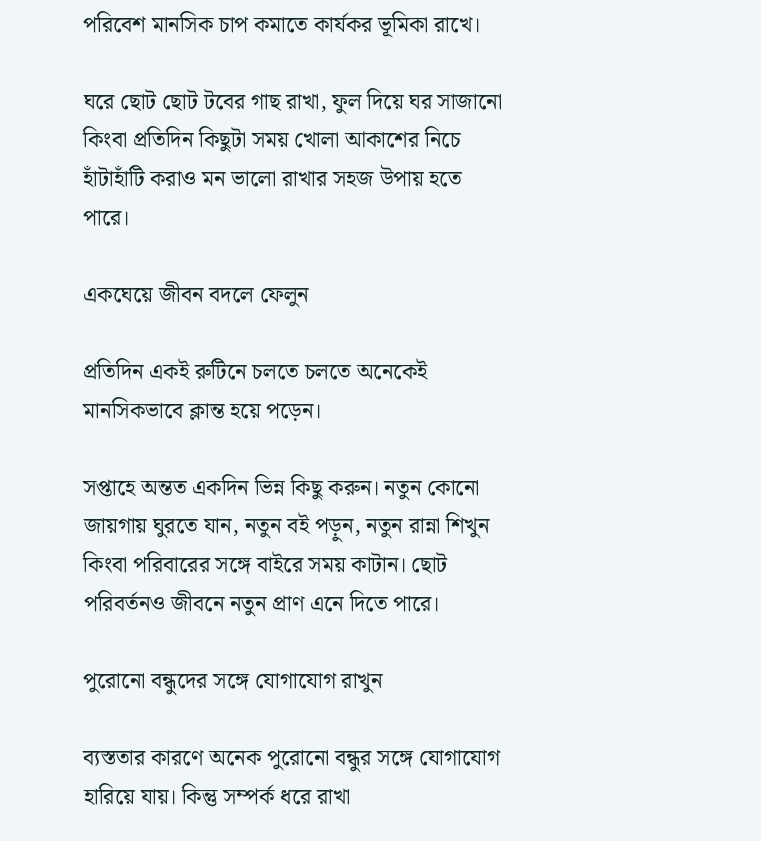পরিবেশ মানসিক চাপ কমাতে কার্যকর ভূমিকা রাখে।

ঘরে ছোট ছোট টবের গাছ রাখা, ফুল দিয়ে ঘর সাজানো কিংবা প্রতিদিন কিছুটা সময় খোলা আকাশের নিচে হাঁটাহাঁটি করাও মন ভালো রাখার সহজ উপায় হতে পারে।

একঘেয়ে জীবন বদলে ফেলুন

প্রতিদিন একই রুটিনে চলতে চলতে অনেকেই মানসিকভাবে ক্লান্ত হয়ে পড়েন।

সপ্তাহে অন্তত একদিন ভিন্ন কিছু করুন। নতুন কোনো জায়গায় ঘুরতে যান, নতুন বই পড়ুন, নতুন রান্না শিখুন কিংবা পরিবারের সঙ্গে বাইরে সময় কাটান। ছোট পরিবর্তনও জীবনে নতুন প্রাণ এনে দিতে পারে।

পুরোনো বন্ধুদের সঙ্গে যোগাযোগ রাখুন

ব্যস্ততার কারণে অনেক পুরোনো বন্ধুর সঙ্গে যোগাযোগ হারিয়ে যায়। কিন্তু সম্পর্ক ধরে রাখা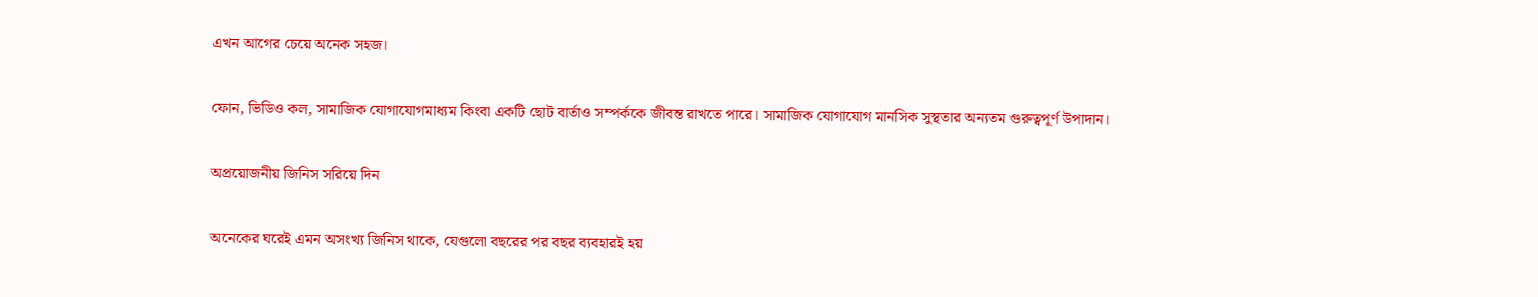এখন আগের চেয়ে অনেক সহজ।

ফোন, ভিডিও কল, সামাজিক যোগাযোগমাধ্যম কিংবা একটি ছোট বার্তাও সম্পর্ককে জীবন্ত রাখতে পারে। সামাজিক যোগাযোগ মানসিক সুস্থতার অন্যতম গুরুত্বপূর্ণ উপাদান।

অপ্রয়োজনীয় জিনিস সরিয়ে দিন

অনেকের ঘরেই এমন অসংখ্য জিনিস থাকে, যেগুলো বছরের পর বছর ব্যবহারই হয়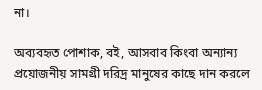না।

অব্যবহৃত পোশাক, বই, আসবাব কিংবা অন্যান্য প্রয়োজনীয় সামগ্রী দরিদ্র মানুষের কাছে দান করলে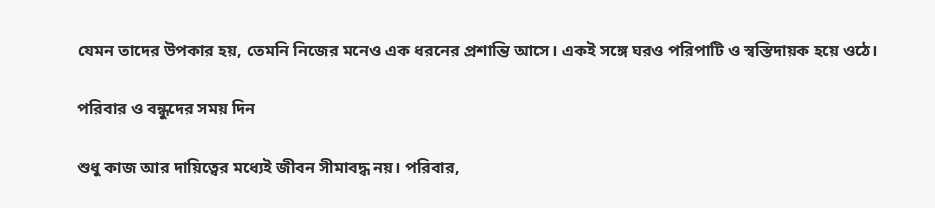যেমন তাদের উপকার হয়, তেমনি নিজের মনেও এক ধরনের প্রশান্তি আসে। একই সঙ্গে ঘরও পরিপাটি ও স্বস্তিদায়ক হয়ে ওঠে।

পরিবার ও বন্ধুদের সময় দিন

শুধু কাজ আর দায়িত্বের মধ্যেই জীবন সীমাবদ্ধ নয়। পরিবার,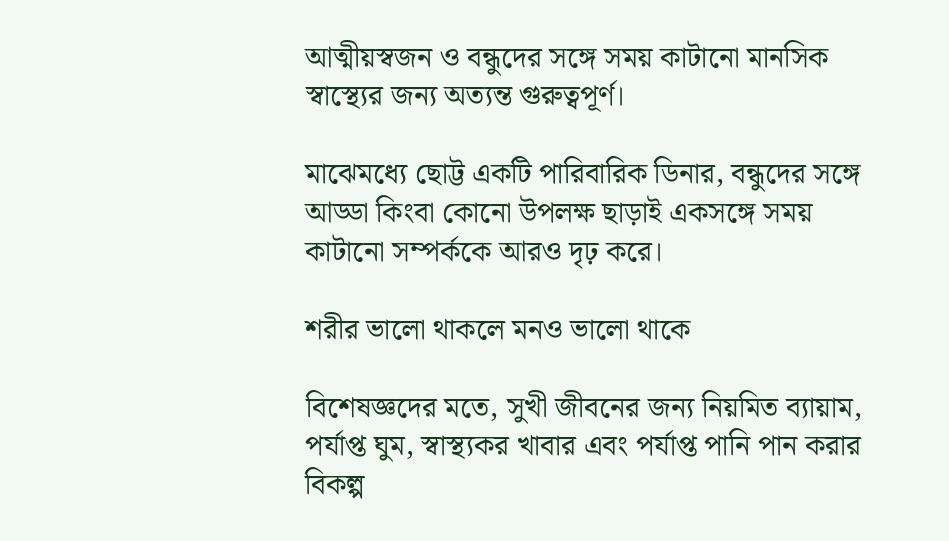আত্মীয়স্বজন ও বন্ধুদের সঙ্গে সময় কাটানো মানসিক স্বাস্থ্যের জন্য অত্যন্ত গুরুত্বপূর্ণ।

মাঝেমধ্যে ছোট্ট একটি পারিবারিক ডিনার, বন্ধুদের সঙ্গে আড্ডা কিংবা কোনো উপলক্ষ ছাড়াই একসঙ্গে সময় কাটানো সম্পর্ককে আরও দৃঢ় করে।

শরীর ভালো থাকলে মনও ভালো থাকে

বিশেষজ্ঞদের মতে, সুখী জীবনের জন্য নিয়মিত ব্যায়াম, পর্যাপ্ত ঘুম, স্বাস্থ্যকর খাবার এবং পর্যাপ্ত পানি পান করার বিকল্প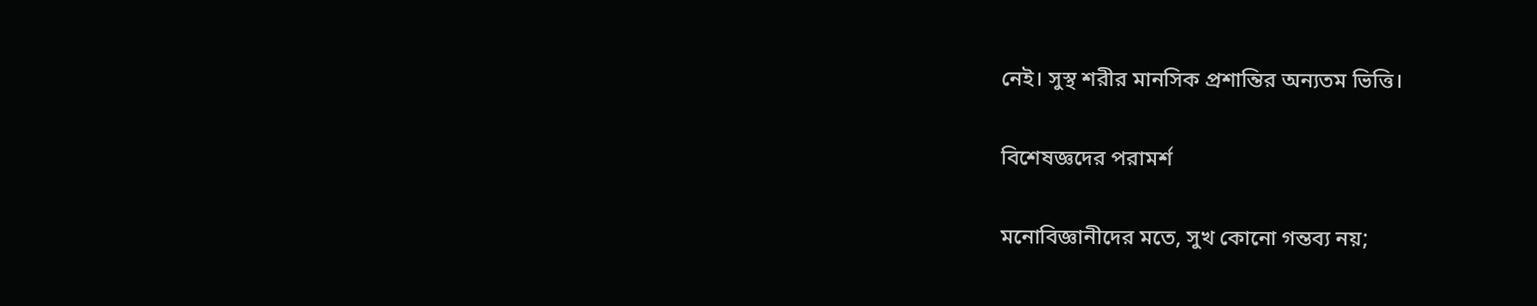নেই। সুস্থ শরীর মানসিক প্রশান্তির অন্যতম ভিত্তি।

বিশেষজ্ঞদের পরামর্শ

মনোবিজ্ঞানীদের মতে, সুখ কোনো গন্তব্য নয়;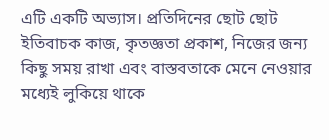এটি একটি অভ্যাস। প্রতিদিনের ছোট ছোট ইতিবাচক কাজ, কৃতজ্ঞতা প্রকাশ, নিজের জন্য কিছু সময় রাখা এবং বাস্তবতাকে মেনে নেওয়ার মধ্যেই লুকিয়ে থাকে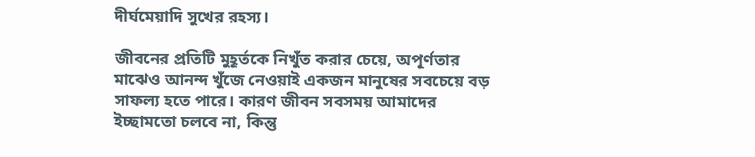দীর্ঘমেয়াদি সুখের রহস্য।

জীবনের প্রতিটি মুহূর্তকে নিখুঁত করার চেয়ে, অপূর্ণতার মাঝেও আনন্দ খুঁজে নেওয়াই একজন মানুষের সবচেয়ে বড় সাফল্য হতে পারে। কারণ জীবন সবসময় আমাদের ইচ্ছামতো চলবে না, কিন্তু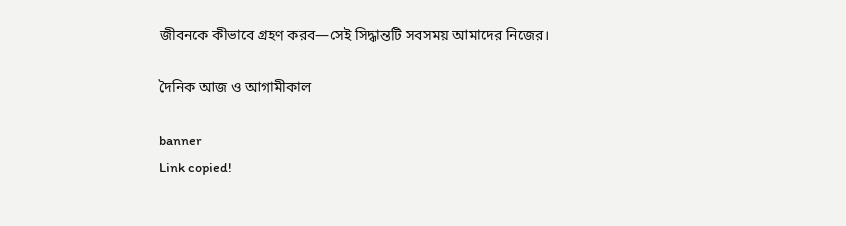জীবনকে কীভাবে গ্রহণ করব—সেই সিদ্ধান্তটি সবসময় আমাদের নিজের।

দৈনিক আজ ও আগামীকাল

banner
Link copied!